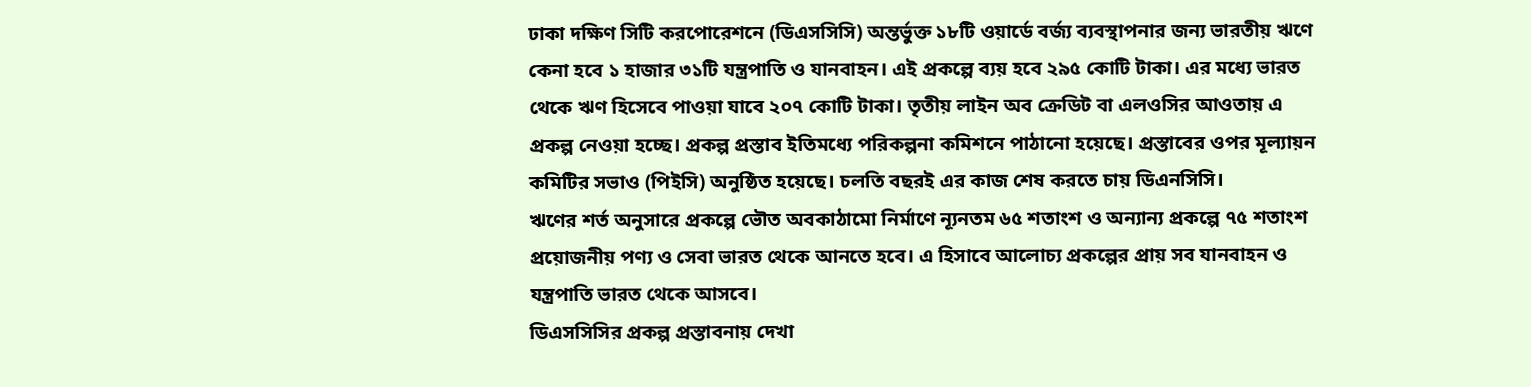ঢাকা দক্ষিণ সিটি করপোরেশনে (ডিএসসিসি) অন্তর্ভুক্ত ১৮টি ওয়ার্ডে বর্জ্য ব্যবস্থাপনার জন্য ভারতীয় ঋণে কেনা হবে ১ হাজার ৩১টি যন্ত্রপাতি ও যানবাহন। এই প্রকল্পে ব্যয় হবে ২৯৫ কোটি টাকা। এর মধ্যে ভারত থেকে ঋণ হিসেবে পাওয়া যাবে ২০৭ কোটি টাকা। তৃতীয় লাইন অব ক্রেডিট বা এলওসির আওতায় এ প্রকল্প নেওয়া হচ্ছে। প্রকল্প প্রস্তাব ইতিমধ্যে পরিকল্পনা কমিশনে পাঠানো হয়েছে। প্রস্তাবের ওপর মূল্যায়ন কমিটির সভাও (পিইসি) অনুষ্ঠিত হয়েছে। চলতি বছরই এর কাজ শেষ করতে চায় ডিএনসিসি।
ঋণের শর্ত অনুসারে প্রকল্পে ভৌত অবকাঠামো নির্মাণে ন্যূনতম ৬৫ শতাংশ ও অন্যান্য প্রকল্পে ৭৫ শতাংশ প্রয়োজনীয় পণ্য ও সেবা ভারত থেকে আনতে হবে। এ হিসাবে আলোচ্য প্রকল্পের প্রায় সব যানবাহন ও যন্ত্রপাতি ভারত থেকে আসবে।
ডিএসসিসির প্রকল্প প্রস্তাবনায় দেখা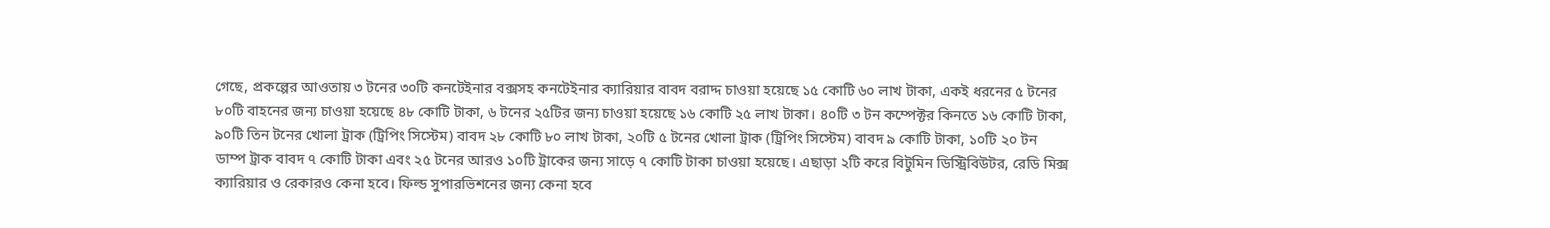গেছে, প্রকল্পের আওতায় ৩ টনের ৩০টি কনটেইনার বক্সসহ কনটেইনার ক্যারিয়ার বাবদ বরাদ্দ চাওয়া হয়েছে ১৫ কোটি ৬০ লাখ টাকা, একই ধরনের ৫ টনের ৮০টি বাহনের জন্য চাওয়া হয়েছে ৪৮ কোটি টাকা, ৬ টনের ২৫টির জন্য চাওয়া হয়েছে ১৬ কোটি ২৫ লাখ টাকা। ৪০টি ৩ টন কম্পেক্টর কিনতে ১৬ কোটি টাকা, ৯০টি তিন টনের খোলা ট্রাক (ট্রিপিং সিস্টেম) বাবদ ২৮ কোটি ৮০ লাখ টাকা, ২০টি ৫ টনের খোলা ট্রাক (ট্রিপিং সিস্টেম) বাবদ ৯ কোটি টাকা, ১০টি ২০ টন ডাম্প ট্রাক বাবদ ৭ কোটি টাকা এবং ২৫ টনের আরও ১০টি ট্রাকের জন্য সাড়ে ৭ কোটি টাকা চাওয়া হয়েছে। এছাড়া ২টি করে বিটুমিন ডিস্ট্রিবিউটর, রেডি মিক্স ক্যারিয়ার ও রেকারও কেনা হবে। ফিল্ড সুপারভিশনের জন্য কেনা হবে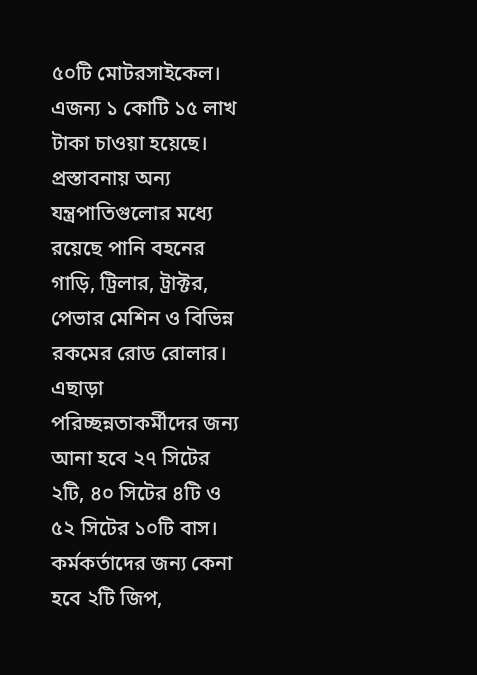৫০টি মোটরসাইকেল। এজন্য ১ কোটি ১৫ লাখ টাকা চাওয়া হয়েছে।
প্রস্তাবনায় অন্য যন্ত্রপাতিগুলোর মধ্যে রয়েছে পানি বহনের গাড়ি, ট্রিলার, ট্রাক্টর, পেভার মেশিন ও বিভিন্ন রকমের রোড রোলার। এছাড়া পরিচ্ছন্নতাকর্মীদের জন্য আনা হবে ২৭ সিটের ২টি, ৪০ সিটের ৪টি ও ৫২ সিটের ১০টি বাস। কর্মকর্তাদের জন্য কেনা হবে ২টি জিপ,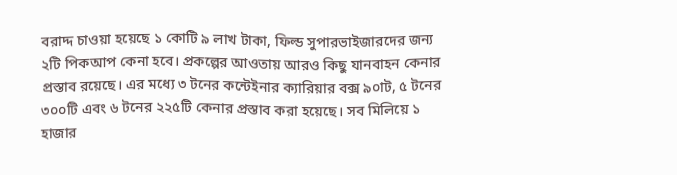বরাদ্দ চাওয়া হয়েছে ১ কোটি ৯ লাখ টাকা, ফিল্ড সুপারভাইজারদের জন্য ২টি পিকআপ কেনা হবে। প্রকল্পের আওতায় আরও কিছু যানবাহন কেনার প্রস্তাব রয়েছে। এর মধ্যে ৩ টনের কন্টেইনার ক্যারিয়ার বক্স ৯০াট, ৫ টনের ৩০০টি এবং ৬ টনের ২২৫টি কেনার প্রস্তাব করা হয়েছে। সব মিলিয়ে ১ হাজার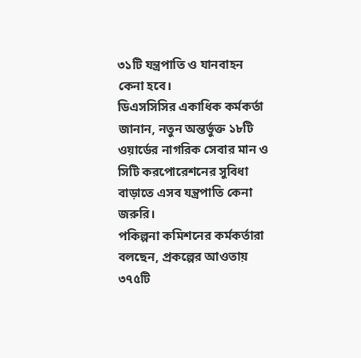৩১টি যন্ত্রপাতি ও যানবাহন কেনা হবে।
ডিএসসিসির একাধিক কর্মকর্তা জানান, নতুন অন্তর্ভুক্ত ১৮টি ওয়ার্ডের নাগরিক সেবার মান ও সিটি করপোরেশনের সুবিধা বাড়াতে এসব যন্ত্রপাতি কেনা জরুরি।
পকিল্পনা কমিশনের কর্মকর্তারা বলছেন, প্রকল্পের আওতায় ৩৭৫টি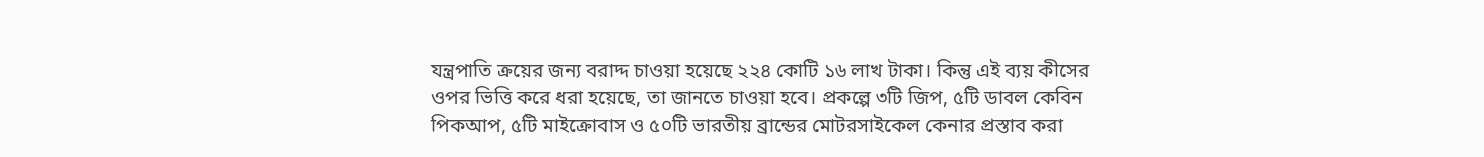যন্ত্রপাতি ক্রয়ের জন্য বরাদ্দ চাওয়া হয়েছে ২২৪ কোটি ১৬ লাখ টাকা। কিন্তু এই ব্যয় কীসের ওপর ভিত্তি করে ধরা হয়েছে, তা জানতে চাওয়া হবে। প্রকল্পে ৩টি জিপ, ৫টি ডাবল কেবিন পিকআপ, ৫টি মাইক্রোবাস ও ৫০টি ভারতীয় ব্রান্ডের মোটরসাইকেল কেনার প্রস্তাব করা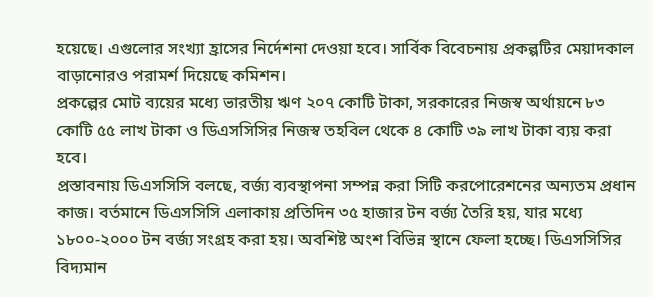হয়েছে। এগুলোর সংখ্যা হ্রাসের নির্দেশনা দেওয়া হবে। সার্বিক বিবেচনায় প্রকল্পটির মেয়াদকাল বাড়ানোরও পরামর্শ দিয়েছে কমিশন।
প্রকল্পের মোট ব্যয়ের মধ্যে ভারতীয় ঋণ ২০৭ কোটি টাকা, সরকারের নিজস্ব অর্থায়নে ৮৩ কোটি ৫৫ লাখ টাকা ও ডিএসসিসির নিজস্ব তহবিল থেকে ৪ কোটি ৩৯ লাখ টাকা ব্যয় করা হবে।
প্রস্তাবনায় ডিএসসিসি বলছে, বর্জ্য ব্যবস্থাপনা সম্পন্ন করা সিটি করপোরেশনের অন্যতম প্রধান কাজ। বর্তমানে ডিএসসিসি এলাকায় প্রতিদিন ৩৫ হাজার টন বর্জ্য তৈরি হয়, যার মধ্যে ১৮০০-২০০০ টন বর্জ্য সংগ্রহ করা হয়। অবশিষ্ট অংশ বিভিন্ন স্থানে ফেলা হচ্ছে। ডিএসসিসির বিদ্যমান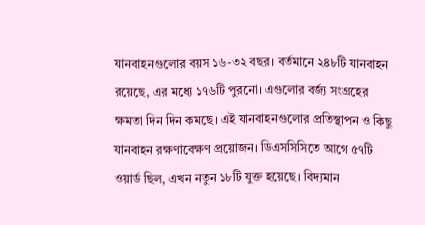যানবাহনগুলোর বয়স ১৬-৩২ বছর। বর্তমানে ২৪৮টি যানবাহন রয়েছে, এর মধ্যে ১৭৬টি পুরনো। এগুলোর বর্জ্য সংগ্রহের ক্ষমতা দিন দিন কমছে। এই যানবাহনগুলোর প্রতিস্থাপন ও কিছু যানবাহন রক্ষণাবেক্ষণ প্রয়োজন। ডিএসসিসিতে আগে ৫৭টি ওয়ার্ড ছিল, এখন নতুন ১৮টি যুক্ত হয়েছে। বিদ্যমান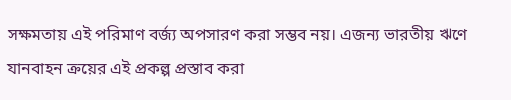সক্ষমতায় এই পরিমাণ বর্জ্য অপসারণ করা সম্ভব নয়। এজন্য ভারতীয় ঋণে যানবাহন ক্রয়ের এই প্রকল্প প্রস্তাব করা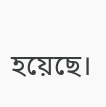হয়েছে।